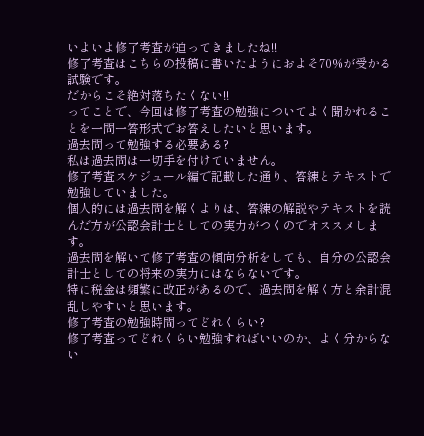いよいよ修了考査が迫ってきましたね!!
修了考査はこちらの投稿に書いたようにおよそ70%が受かる試験です。
だからこそ絶対落ちたくない!!
ってことで、今回は修了考査の勉強についてよく聞かれることを一問一答形式でお答えしたいと思います。
過去問って勉強する必要ある?
私は過去問は一切手を付けていません。
修了考査スケジュール編で記載した通り、答練とテキストで勉強していました。
個人的には過去問を解くよりは、答練の解説やテキストを読んだ方が公認会計士としての実力がつくのでオススメします。
過去問を解いて修了考査の傾向分析をしても、自分の公認会計士としての将来の実力にはならないです。
特に税金は頻繁に改正があるので、過去問を解く方と余計混乱しやすいと思います。
修了考査の勉強時間ってどれくらい?
修了考査ってどれくらい勉強すればいいのか、よく分からない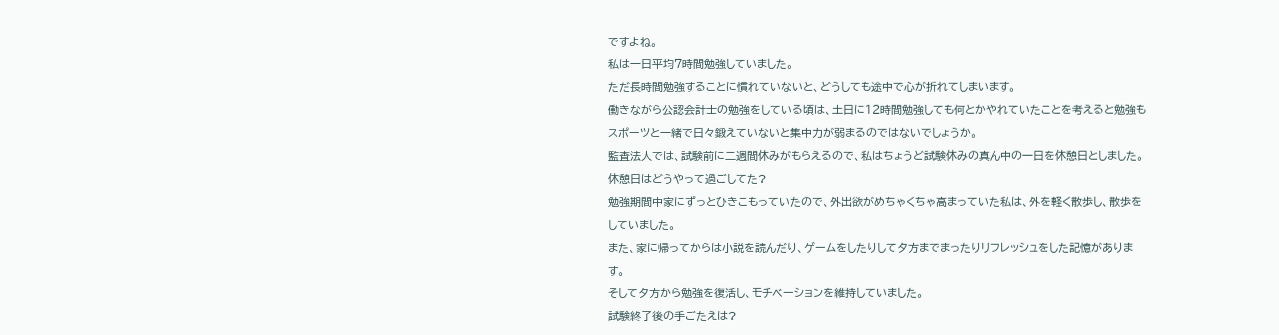ですよね。
私は一日平均7時間勉強していました。
ただ長時間勉強することに慣れていないと、どうしても途中で心が折れてしまいます。
働きながら公認会計士の勉強をしている頃は、土日に12時間勉強しても何とかやれていたことを考えると勉強もスポーツと一緒で日々鍛えていないと集中力が弱まるのではないでしょうか。
監査法人では、試験前に二週間休みがもらえるので、私はちょうど試験休みの真ん中の一日を休憩日としました。
休憩日はどうやって過ごしてた?
勉強期間中家にずっとひきこもっていたので、外出欲がめちゃくちゃ高まっていた私は、外を軽く散歩し、散歩をしていました。
また、家に帰ってからは小説を読んだり、ゲームをしたりして夕方までまったりリフレッシュをした記憶があります。
そして夕方から勉強を復活し、モチベーションを維持していました。
試験終了後の手ごたえは?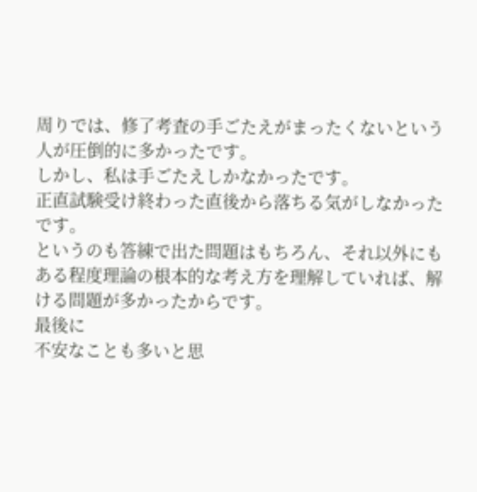周りでは、修了考査の手ごたえがまったくないという人が圧倒的に多かったです。
しかし、私は手ごたえしかなかったです。
正直試験受け終わった直後から落ちる気がしなかったです。
というのも答練で出た問題はもちろん、それ以外にもある程度理論の根本的な考え方を理解していれば、解ける問題が多かったからです。
最後に
不安なことも多いと思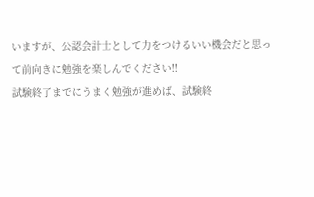いますが、公認会計士として力をつけるいい機会だと思って前向きに勉強を楽しんでください!!
試験終了までにうまく勉強が進めば、試験終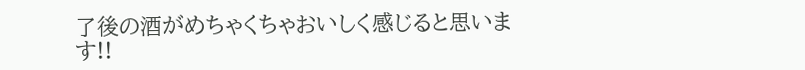了後の酒がめちゃくちゃおいしく感じると思います!!